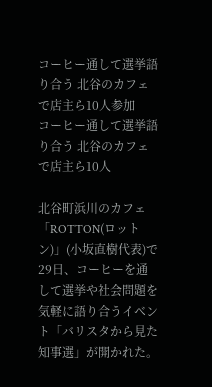コーヒー通して選挙語り合う 北谷のカフェで店主ら10人参加
コーヒー通して選挙語り合う 北谷のカフェで店主ら10人

北谷町浜川のカフェ「ROTTON(ロットン)」(小坂直樹代表)で29日、コーヒーを通して選挙や社会問題を気軽に語り合うイベント「バリスタから見た知事選」が開かれた。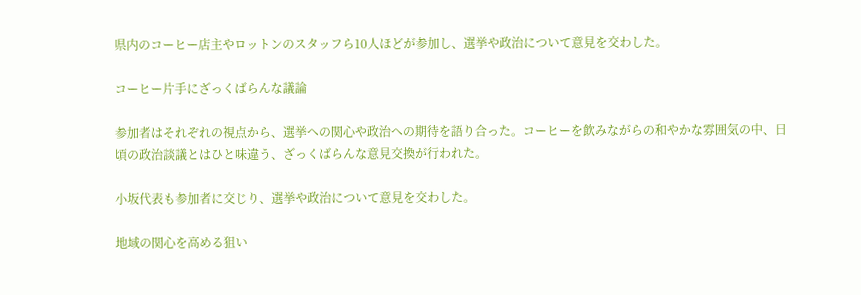県内のコーヒー店主やロットンのスタッフら10人ほどが参加し、選挙や政治について意見を交わした。

コーヒー片手にざっくばらんな議論

参加者はそれぞれの視点から、選挙への関心や政治への期待を語り合った。コーヒーを飲みながらの和やかな雰囲気の中、日頃の政治談議とはひと味違う、ざっくばらんな意見交換が行われた。

小坂代表も参加者に交じり、選挙や政治について意見を交わした。

地域の関心を高める狙い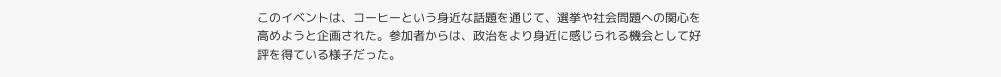このイベントは、コーヒーという身近な話題を通じて、選挙や社会問題への関心を高めようと企画された。参加者からは、政治をより身近に感じられる機会として好評を得ている様子だった。